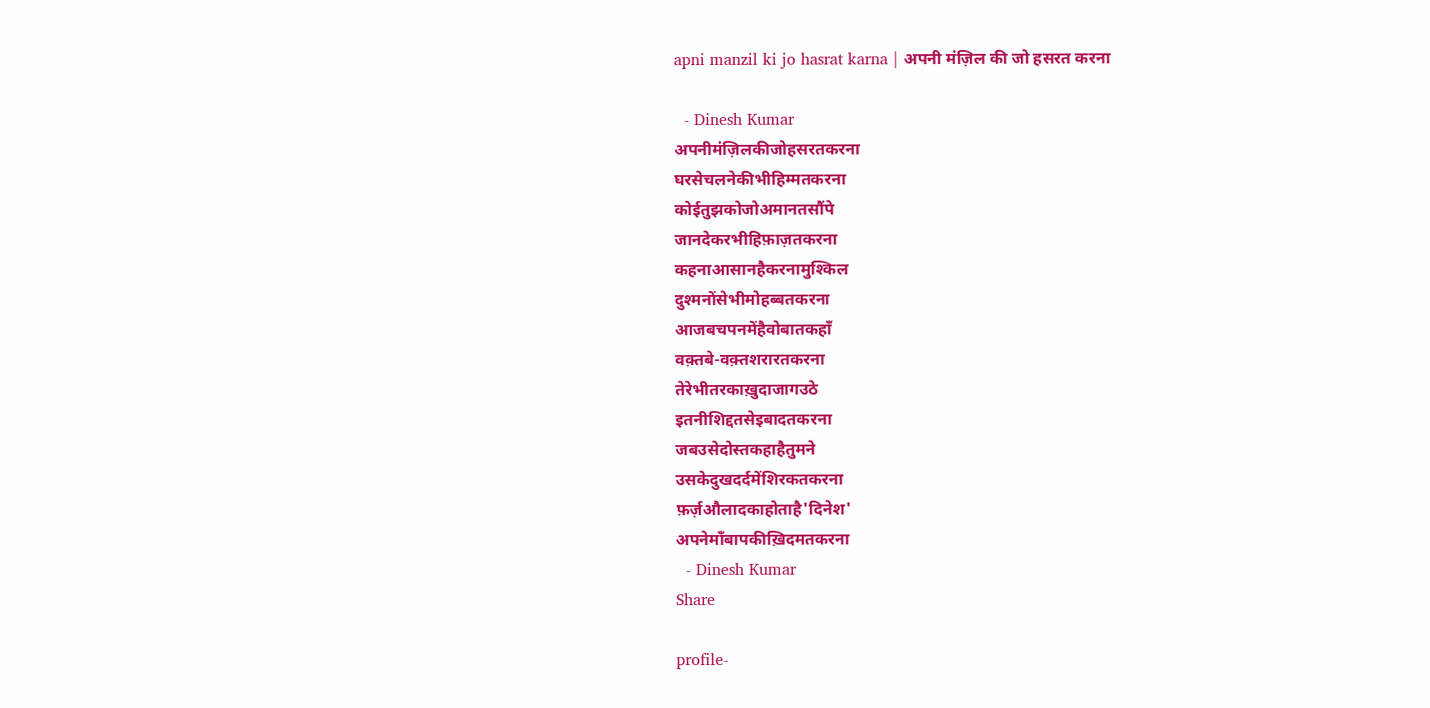apni manzil ki jo hasrat karna | अपनी मंज़िल की जो हसरत करना

  - Dinesh Kumar
अपनीमंज़िलकीजोहसरतकरना
घरसेचलनेकीभीहिम्मतकरना
कोईतुझकोजोअमानतसौंपे
जानदेकरभीहिफ़ाज़तकरना
कहनाआसानहैकरनामुश्किल
दुश्मनोंसेभीमोहब्बतकरना
आजबचपनमेंहैवोबातकहाँ
वक़्तबे-वक़्तशरारतकरना
तेरेभीतरकाख़ुदाजागउठे
इतनीशिद्दतसेइबादतकरना
जबउसेदोस्तकहाहैतुमने
उसकेदुखदर्दमेंशिरकतकरना
फ़र्ज़औलादकाहोताहै'दिनेश'
अपनेमाँबापकीख़िदमतकरना
  - Dinesh Kumar
Share

profile-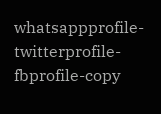whatsappprofile-twitterprofile-fbprofile-copy